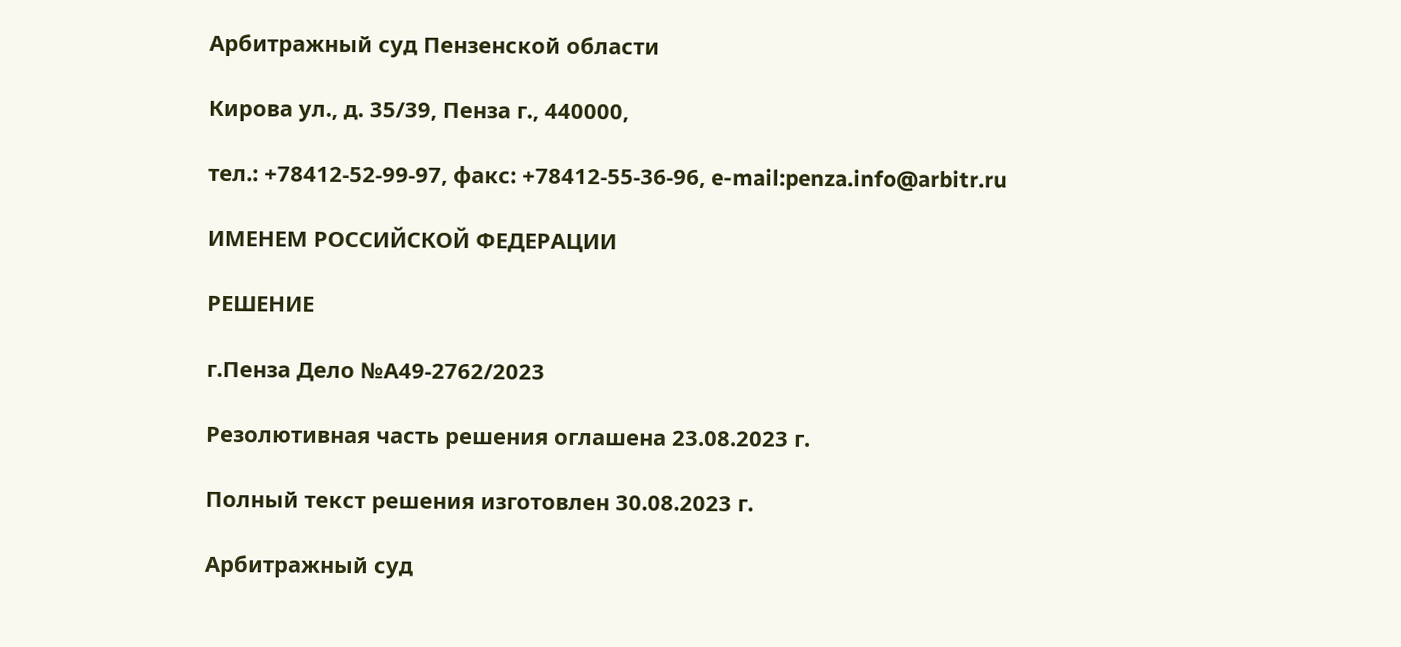Арбитражный суд Пензенской области

Кирова ул., д. 35/39, Пенза г., 440000,

тел.: +78412-52-99-97, факс: +78412-55-36-96, e-mail:penza.info@arbitr.ru

ИМЕНЕМ РОССИЙСКОЙ ФЕДЕРАЦИИ

РЕШЕНИЕ

г.Пенза Дело №А49-2762/2023

Резолютивная часть решения оглашена 23.08.2023 г.

Полный текст решения изготовлен 30.08.2023 г.

Арбитражный суд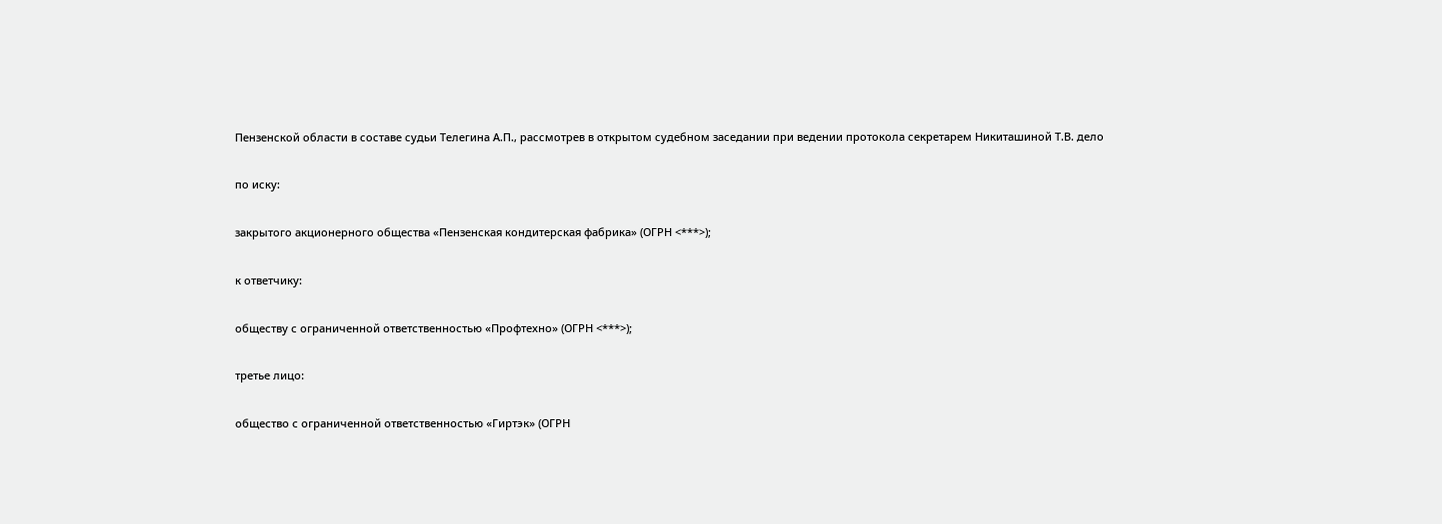Пензенской области в составе судьи Телегина А.П., рассмотрев в открытом судебном заседании при ведении протокола секретарем Никиташиной Т.В. дело

по иску:

закрытого акционерного общества «Пензенская кондитерская фабрика» (ОГРН <***>);

к ответчику:

обществу с ограниченной ответственностью «Профтехно» (ОГРН <***>);

третье лицо:

общество с ограниченной ответственностью «Гиртэк» (ОГРН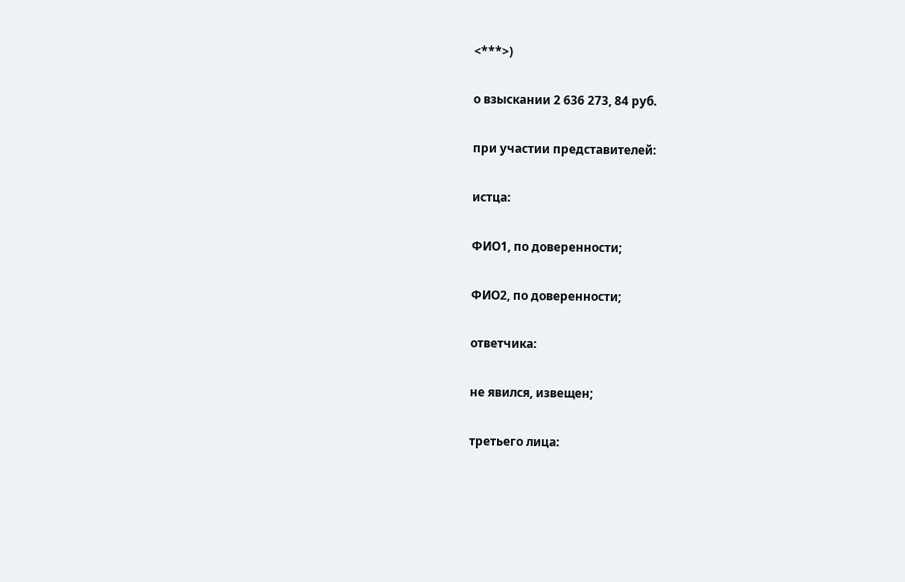<***>)

о взыскании 2 636 273, 84 руб.

при участии представителей:

истца:

ФИО1, по доверенности;

ФИО2, по доверенности;

ответчика:

не явился, извещен;

третьего лица: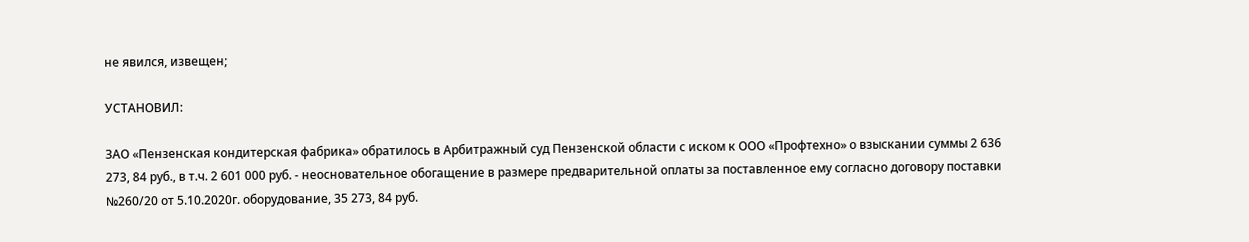не явился, извещен;

УСТАНОВИЛ:

ЗАО «Пензенская кондитерская фабрика» обратилось в Арбитражный суд Пензенской области с иском к ООО «Профтехно» о взыскании суммы 2 636 273, 84 руб., в т.ч. 2 601 000 руб. - неосновательное обогащение в размере предварительной оплаты за поставленное ему согласно договору поставки №260/20 от 5.10.2020г. оборудование, 35 273, 84 руб.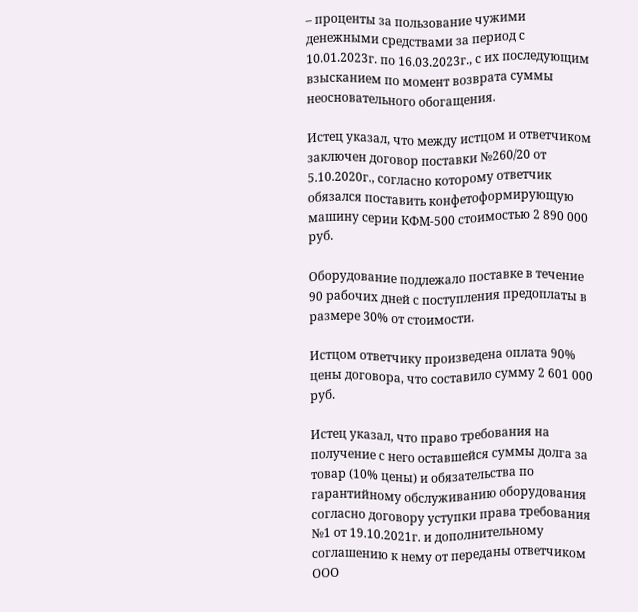– проценты за пользование чужими денежными средствами за период с 10.01.2023г. по 16.03.2023г., с их последующим взысканием по момент возврата суммы неосновательного обогащения.

Истец указал, что между истцом и ответчиком заключен договор поставки №260/20 от 5.10.2020г., согласно которому ответчик обязался поставить конфетоформирующую машину серии КФМ-500 стоимостью 2 890 000 руб.

Оборудование подлежало поставке в течение 90 рабочих дней с поступления предоплаты в размере 30% от стоимости.

Истцом ответчику произведена оплата 90% цены договора, что составило сумму 2 601 000 руб.

Истец указал, что право требования на получение с него оставшейся суммы долга за товар (10% цены) и обязательства по гарантийному обслуживанию оборудования согласно договору уступки права требования №1 от 19.10.2021г. и дополнительному соглашению к нему от переданы ответчиком ООО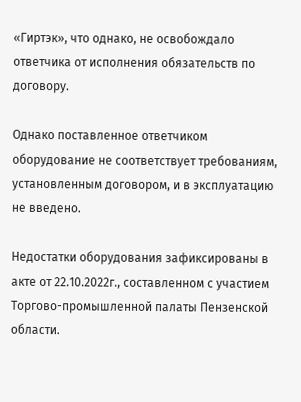«Гиртэк», что однако, не освобождало ответчика от исполнения обязательств по договору.

Однако поставленное ответчиком оборудование не соответствует требованиям, установленным договором, и в эксплуатацию не введено.

Недостатки оборудования зафиксированы в акте от 22.10.2022г., составленном с участием Торгово-промышленной палаты Пензенской области.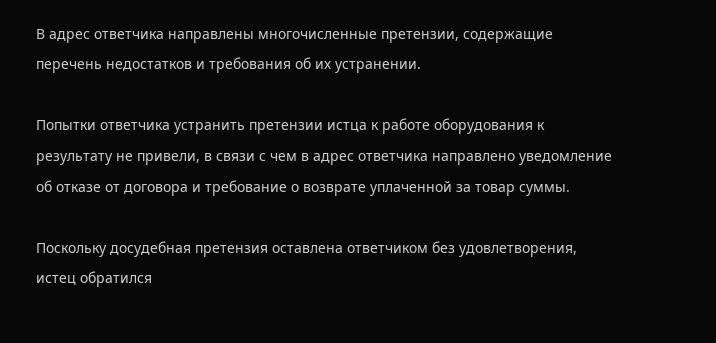В адрес ответчика направлены многочисленные претензии, содержащие перечень недостатков и требования об их устранении.

Попытки ответчика устранить претензии истца к работе оборудования к результату не привели, в связи с чем в адрес ответчика направлено уведомление об отказе от договора и требование о возврате уплаченной за товар суммы.

Поскольку досудебная претензия оставлена ответчиком без удовлетворения, истец обратился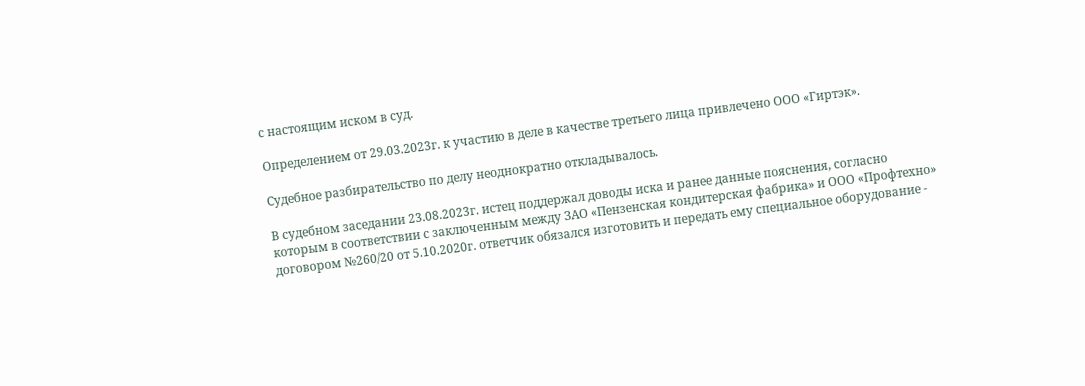с настоящим иском в суд.

Определением от 29.03.2023г. к участию в деле в качестве третьего лица привлечено ООО «Гиртэк».

Судебное разбирательство по делу неоднократно откладывалось.

В судебном заседании 23.08.2023г. истец поддержал доводы иска и ранее данные пояснения, согласно которым в соответствии с заключенным между ЗАО «Пензенская кондитерская фабрика» и ООО «Профтехно» договором №260/20 от 5.10.2020г. ответчик обязался изготовить и передать ему специальное оборудование -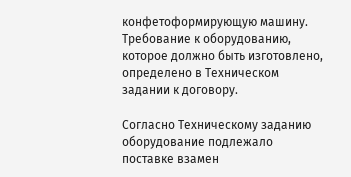конфетоформирующую машину. Требование к оборудованию, которое должно быть изготовлено, определено в Техническом задании к договору.

Согласно Техническому заданию оборудование подлежало поставке взамен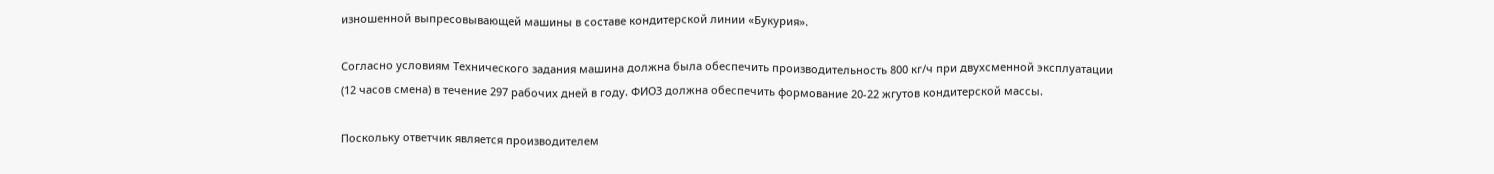изношенной выпресовывающей машины в составе кондитерской линии «Букурия».

Согласно условиям Технического задания машина должна была обеспечить производительность 800 кг/ч при двухсменной эксплуатации (12 часов смена) в течение 297 рабочих дней в году. ФИО3 должна обеспечить формование 20-22 жгутов кондитерской массы.

Поскольку ответчик является производителем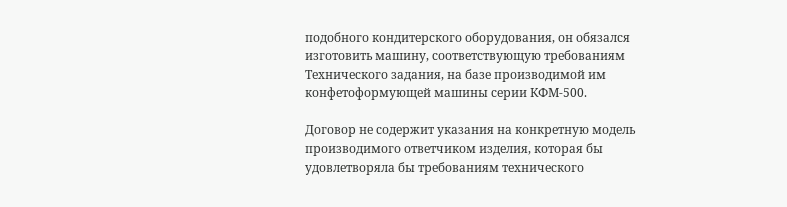подобного кондитерского оборудования, он обязался изготовить машину, соответствующую требованиям Технического задания, на базе производимой им конфетоформующей машины серии КФМ-500.

Договор не содержит указания на конкретную модель производимого ответчиком изделия, которая бы удовлетворяла бы требованиям технического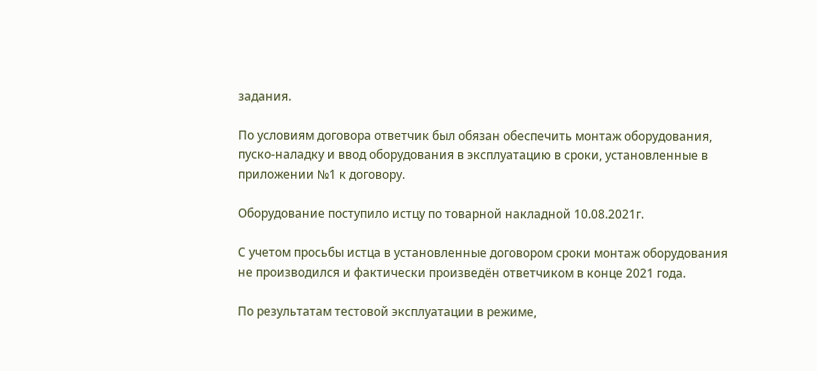задания.

По условиям договора ответчик был обязан обеспечить монтаж оборудования, пуско-наладку и ввод оборудования в эксплуатацию в сроки, установленные в приложении №1 к договору.

Оборудование поступило истцу по товарной накладной 10.08.2021г.

С учетом просьбы истца в установленные договором сроки монтаж оборудования не производился и фактически произведён ответчиком в конце 2021 года.

По результатам тестовой эксплуатации в режиме,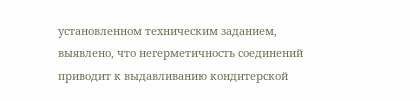установленном техническим заданием, выявлено, что негерметичность соединений приводит к выдавливанию кондитерской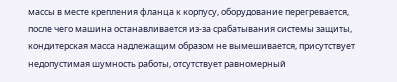массы в месте крепления фланца к корпусу, оборудование перегревается, после чего машина останавливается из-за срабатывания системы защиты, кондитерская масса надлежащим образом не вымешивается, присутствует недопустимая шумность работы, отсутствует равномерный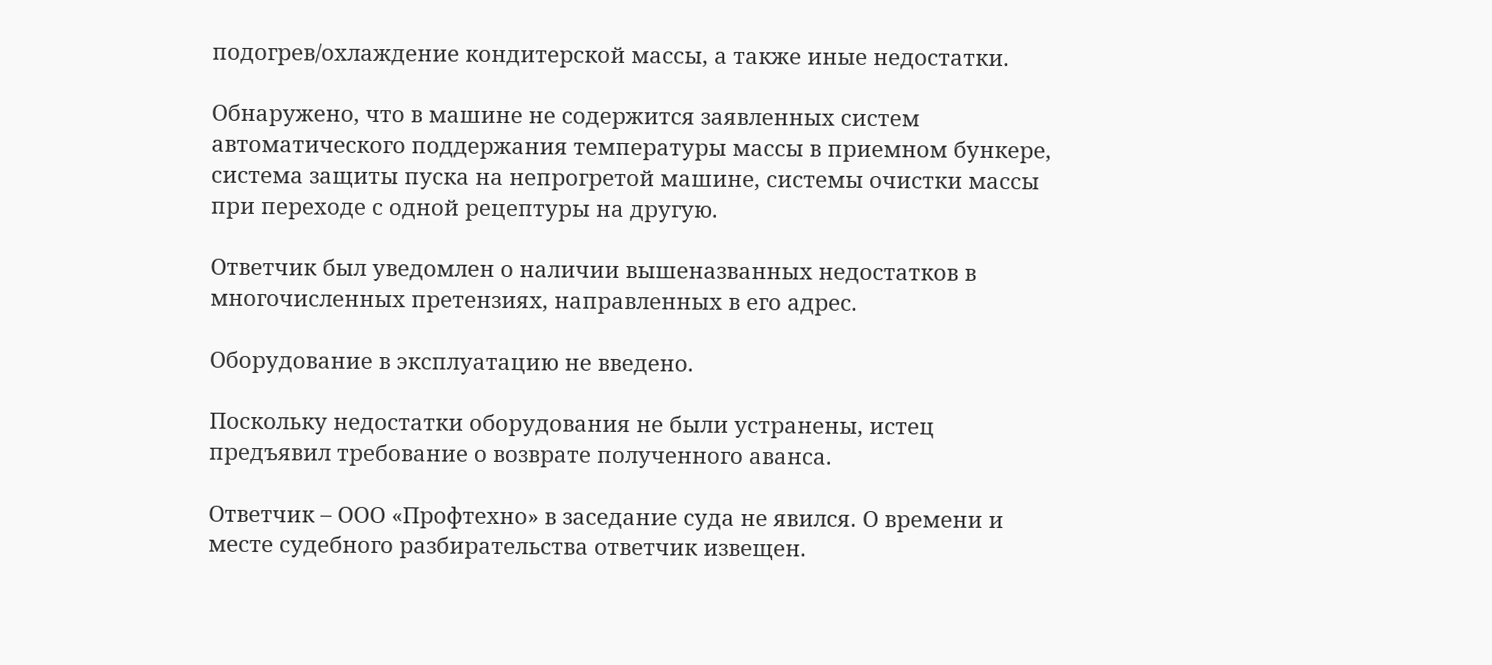подогрев/охлаждение кондитерской массы, а также иные недостатки.

Обнаружено, что в машине не содержится заявленных систем автоматического поддержания температуры массы в приемном бункере, система защиты пуска на непрогретой машине, системы очистки массы при переходе с одной рецептуры на другую.

Ответчик был уведомлен о наличии вышеназванных недостатков в многочисленных претензиях, направленных в его адрес.

Оборудование в эксплуатацию не введено.

Поскольку недостатки оборудования не были устранены, истец предъявил требование о возврате полученного аванса.

Ответчик – ООО «Профтехно» в заседание суда не явился. О времени и месте судебного разбирательства ответчик извещен.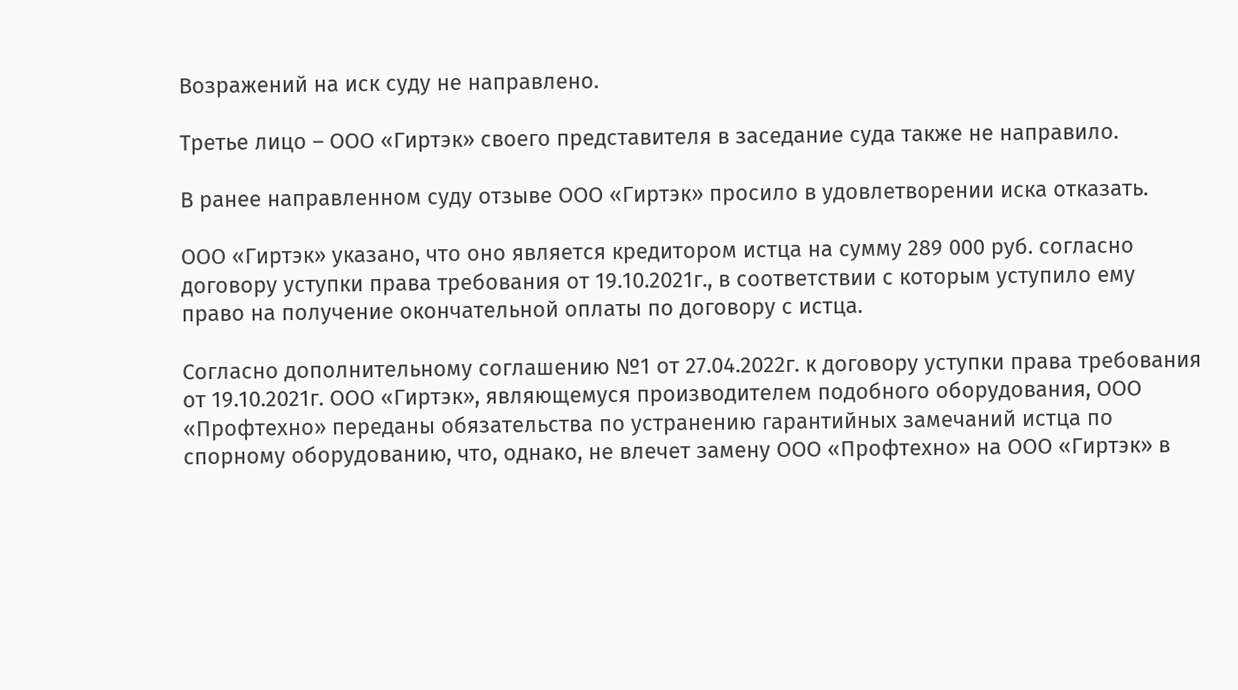Возражений на иск суду не направлено.

Третье лицо – ООО «Гиртэк» своего представителя в заседание суда также не направило.

В ранее направленном суду отзыве ООО «Гиртэк» просило в удовлетворении иска отказать.

ООО «Гиртэк» указано, что оно является кредитором истца на сумму 289 000 руб. согласно договору уступки права требования от 19.10.2021г., в соответствии с которым уступило ему право на получение окончательной оплаты по договору с истца.

Согласно дополнительному соглашению №1 от 27.04.2022г. к договору уступки права требования от 19.10.2021г. ООО «Гиртэк», являющемуся производителем подобного оборудования, ООО «Профтехно» переданы обязательства по устранению гарантийных замечаний истца по спорному оборудованию, что, однако, не влечет замену ООО «Профтехно» на ООО «Гиртэк» в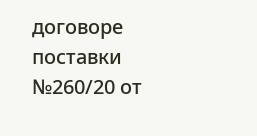договоре поставки №260/20 от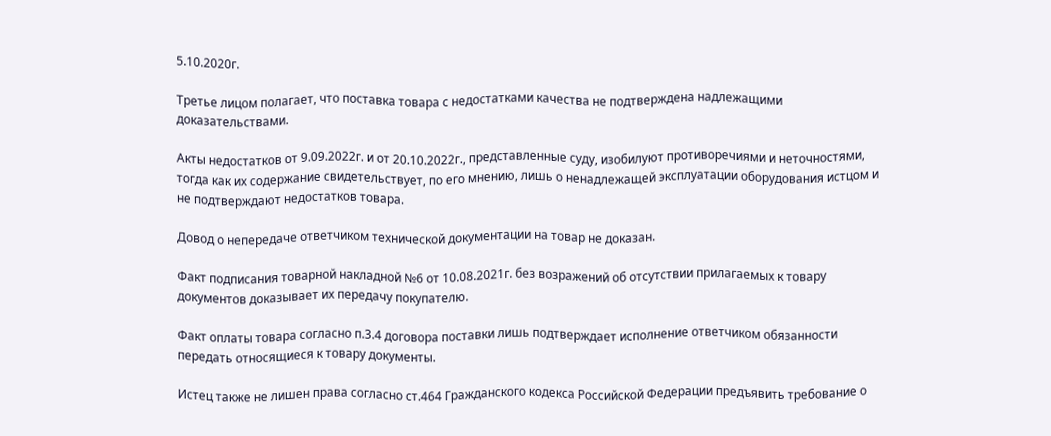5.10.2020г.

Третье лицом полагает, что поставка товара с недостатками качества не подтверждена надлежащими доказательствами.

Акты недостатков от 9.09.2022г. и от 20.10.2022г., представленные суду, изобилуют противоречиями и неточностями, тогда как их содержание свидетельствует, по его мнению, лишь о ненадлежащей эксплуатации оборудования истцом и не подтверждают недостатков товара.

Довод о непередаче ответчиком технической документации на товар не доказан.

Факт подписания товарной накладной №6 от 10.08.2021г. без возражений об отсутствии прилагаемых к товару документов доказывает их передачу покупателю.

Факт оплаты товара согласно п.3.4 договора поставки лишь подтверждает исполнение ответчиком обязанности передать относящиеся к товару документы.

Истец также не лишен права согласно ст.464 Гражданского кодекса Российской Федерации предъявить требование о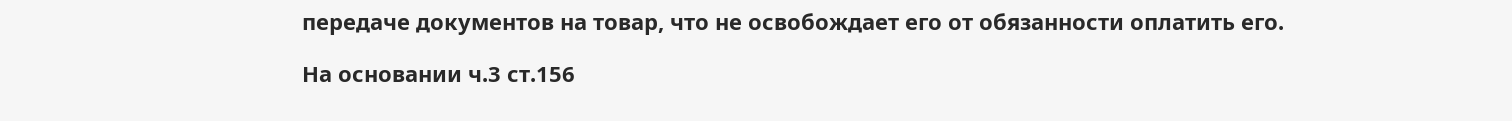передаче документов на товар, что не освобождает его от обязанности оплатить его.

На основании ч.3 ст.156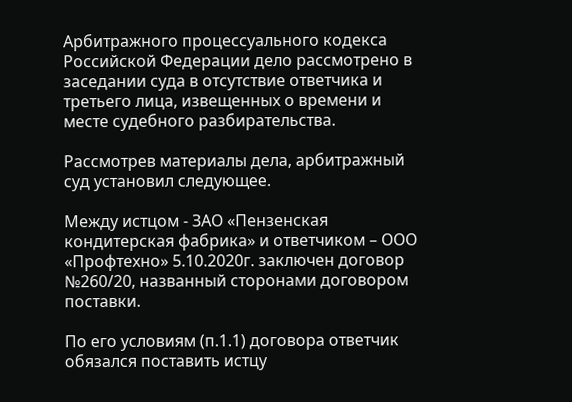Арбитражного процессуального кодекса Российской Федерации дело рассмотрено в заседании суда в отсутствие ответчика и третьего лица, извещенных о времени и месте судебного разбирательства.

Рассмотрев материалы дела, арбитражный суд установил следующее.

Между истцом - ЗАО «Пензенская кондитерская фабрика» и ответчиком – ООО «Профтехно» 5.10.2020г. заключен договор №260/20, названный сторонами договором поставки.

По его условиям (п.1.1) договора ответчик обязался поставить истцу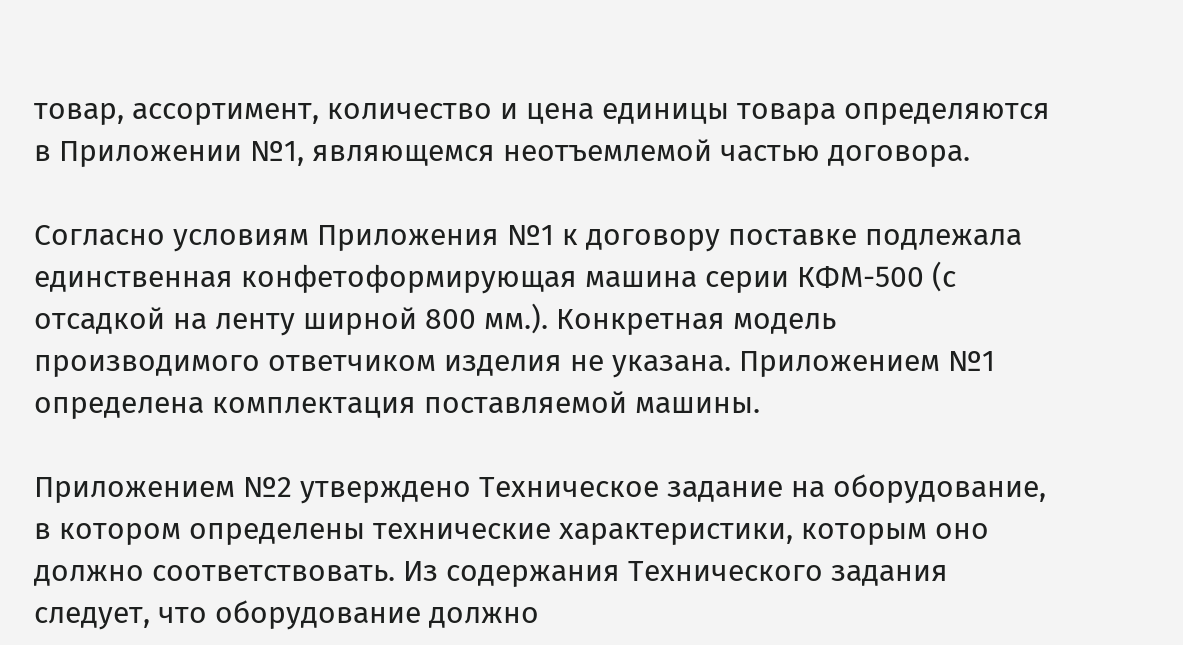товар, ассортимент, количество и цена единицы товара определяются в Приложении №1, являющемся неотъемлемой частью договора.

Согласно условиям Приложения №1 к договору поставке подлежала единственная конфетоформирующая машина серии КФМ-500 (с отсадкой на ленту ширной 800 мм.). Конкретная модель производимого ответчиком изделия не указана. Приложением №1 определена комплектация поставляемой машины.

Приложением №2 утверждено Техническое задание на оборудование, в котором определены технические характеристики, которым оно должно соответствовать. Из содержания Технического задания следует, что оборудование должно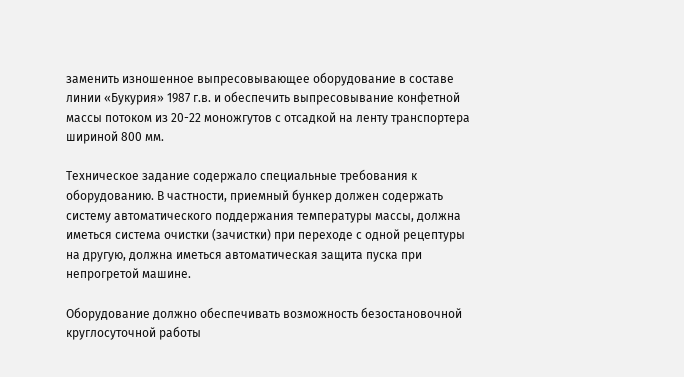заменить изношенное выпресовывающее оборудование в составе линии «Букурия» 1987 г.в. и обеспечить выпресовывание конфетной массы потоком из 20-22 моножгутов с отсадкой на ленту транспортера шириной 800 мм.

Техническое задание содержало специальные требования к оборудованию. В частности, приемный бункер должен содержать систему автоматического поддержания температуры массы, должна иметься система очистки (зачистки) при переходе с одной рецептуры на другую, должна иметься автоматическая защита пуска при непрогретой машине.

Оборудование должно обеспечивать возможность безостановочной круглосуточной работы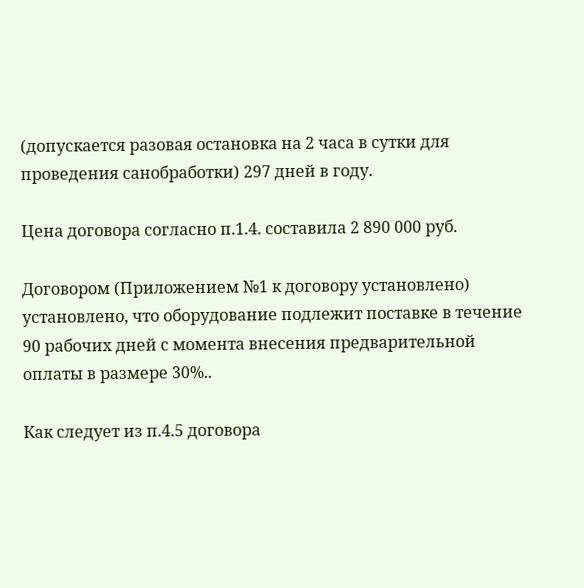(допускается разовая остановка на 2 часа в сутки для проведения санобработки) 297 дней в году.

Цена договора согласно п.1.4. составила 2 890 000 руб.

Договором (Приложением №1 к договору установлено) установлено, что оборудование подлежит поставке в течение 90 рабочих дней с момента внесения предварительной оплаты в размере 30%..

Как следует из п.4.5 договора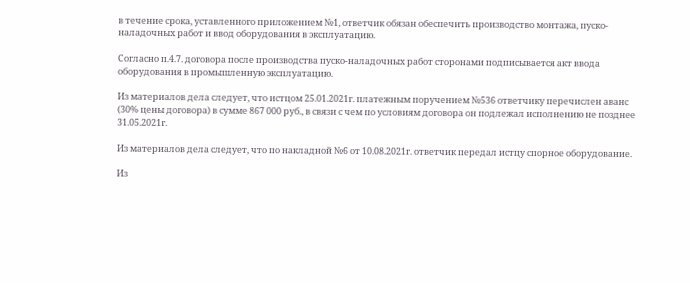в течение срока, уставленного приложением №1, ответчик обязан обеспечить производство монтажа, пуско-наладочных работ и ввод оборудования в эксплуатацию.

Согласно п.4.7. договора после производства пуско-наладочных работ сторонами подписывается акт ввода оборудования в промышленную эксплуатацию.

Из материалов дела следует, что истцом 25.01.2021г. платежным поручением №536 ответчику перечислен аванс (30% цены договора) в сумме 867 000 руб., в связи с чем по условиям договора он подлежал исполнению не позднее 31.05.2021г.

Из материалов дела следует, что по накладной №6 от 10.08.2021г. ответчик передал истцу спорное оборудование.

Из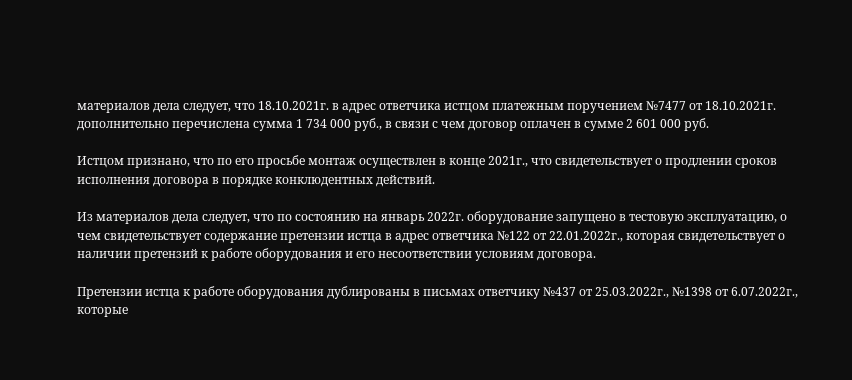материалов дела следует, что 18.10.2021г. в адрес ответчика истцом платежным поручением №7477 от 18.10.2021г. дополнительно перечислена сумма 1 734 000 руб., в связи с чем договор оплачен в сумме 2 601 000 руб.

Истцом признано, что по его просьбе монтаж осуществлен в конце 2021г., что свидетельствует о продлении сроков исполнения договора в порядке конклюдентных действий.

Из материалов дела следует, что по состоянию на январь 2022г. оборудование запущено в тестовую эксплуатацию, о чем свидетельствует содержание претензии истца в адрес ответчика №122 от 22.01.2022г., которая свидетельствует о наличии претензий к работе оборудования и его несоответствии условиям договора.

Претензии истца к работе оборудования дублированы в письмах ответчику №437 от 25.03.2022г., №1398 от 6.07.2022г., которые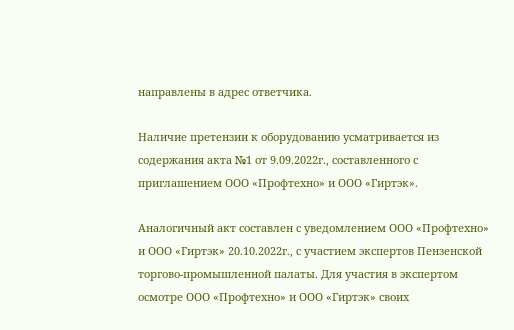направлены в адрес ответчика.

Наличие претензии к оборудованию усматривается из содержания акта №1 от 9.09.2022г., составленного с приглашением ООО «Профтехно» и ООО «Гиртэк».

Аналогичный акт составлен с уведомлением ООО «Профтехно» и ООО «Гиртэк» 20.10.2022г., с участием экспертов Пензенской торгово-промышленной палаты. Для участия в экспертом осмотре ООО «Профтехно» и ООО «Гиртэк» своих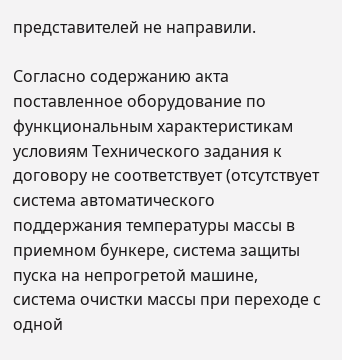представителей не направили.

Согласно содержанию акта поставленное оборудование по функциональным характеристикам условиям Технического задания к договору не соответствует (отсутствует система автоматического поддержания температуры массы в приемном бункере, система защиты пуска на непрогретой машине, система очистки массы при переходе с одной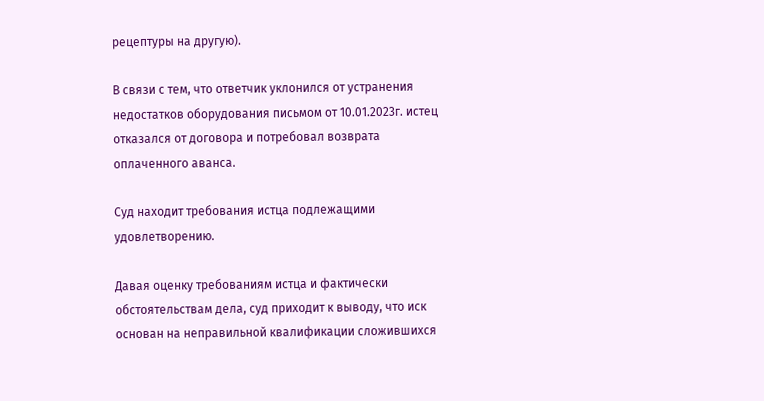рецептуры на другую).

В связи с тем, что ответчик уклонился от устранения недостатков оборудования письмом от 10.01.2023г. истец отказался от договора и потребовал возврата оплаченного аванса.

Суд находит требования истца подлежащими удовлетворению.

Давая оценку требованиям истца и фактически обстоятельствам дела, суд приходит к выводу, что иск основан на неправильной квалификации сложившихся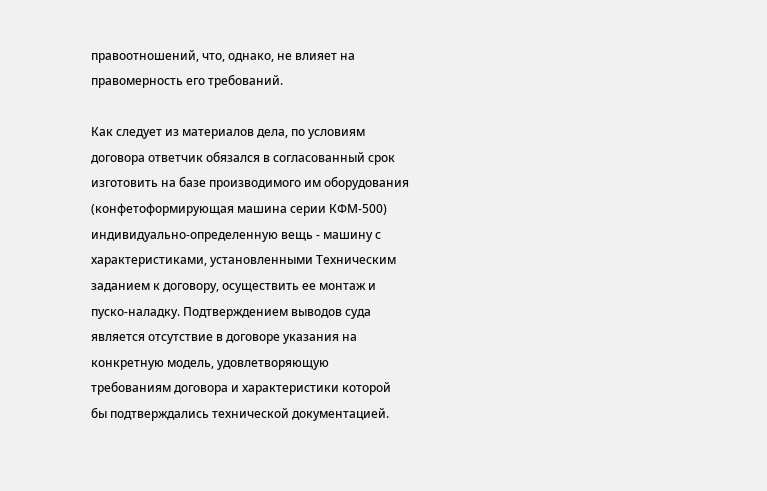правоотношений, что, однако, не влияет на правомерность его требований.

Как следует из материалов дела, по условиям договора ответчик обязался в согласованный срок изготовить на базе производимого им оборудования (конфетоформирующая машина серии КФМ-500) индивидуально-определенную вещь - машину с характеристиками, установленными Техническим заданием к договору, осуществить ее монтаж и пуско-наладку. Подтверждением выводов суда является отсутствие в договоре указания на конкретную модель, удовлетворяющую требованиям договора и характеристики которой бы подтверждались технической документацией.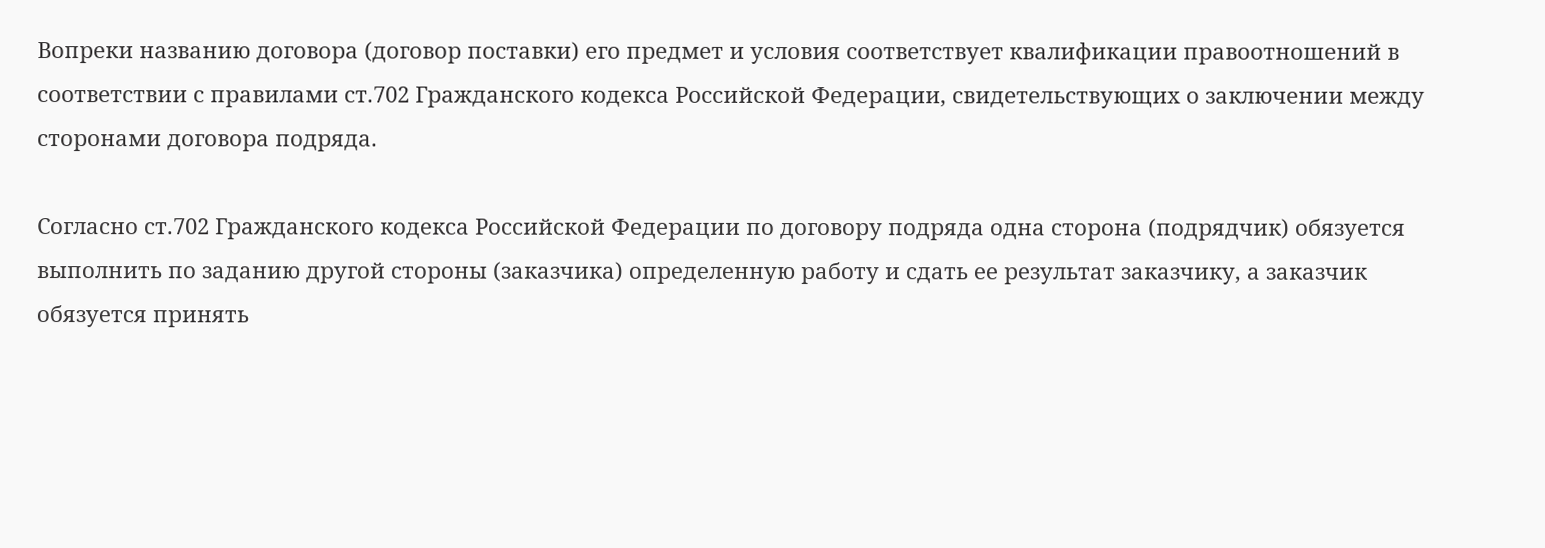Вопреки названию договора (договор поставки) его предмет и условия соответствует квалификации правоотношений в соответствии с правилами ст.702 Гражданского кодекса Российской Федерации, свидетельствующих о заключении между сторонами договора подряда.

Согласно ст.702 Гражданского кодекса Российской Федерации по договору подряда одна сторона (подрядчик) обязуется выполнить по заданию другой стороны (заказчика) определенную работу и сдать ее результат заказчику, а заказчик обязуется принять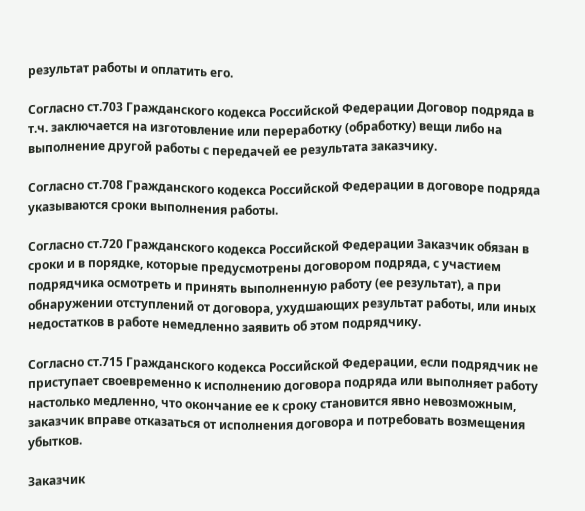результат работы и оплатить его.

Согласно ст.703 Гражданского кодекса Российской Федерации Договор подряда в т.ч. заключается на изготовление или переработку (обработку) вещи либо на выполнение другой работы с передачей ее результата заказчику.

Согласно ст.708 Гражданского кодекса Российской Федерации в договоре подряда указываются сроки выполнения работы.

Согласно ст.720 Гражданского кодекса Российской Федерации Заказчик обязан в сроки и в порядке, которые предусмотрены договором подряда, с участием подрядчика осмотреть и принять выполненную работу (ее результат), а при обнаружении отступлений от договора, ухудшающих результат работы, или иных недостатков в работе немедленно заявить об этом подрядчику.

Согласно ст.715 Гражданского кодекса Российской Федерации, если подрядчик не приступает своевременно к исполнению договора подряда или выполняет работу настолько медленно, что окончание ее к сроку становится явно невозможным, заказчик вправе отказаться от исполнения договора и потребовать возмещения убытков.

Заказчик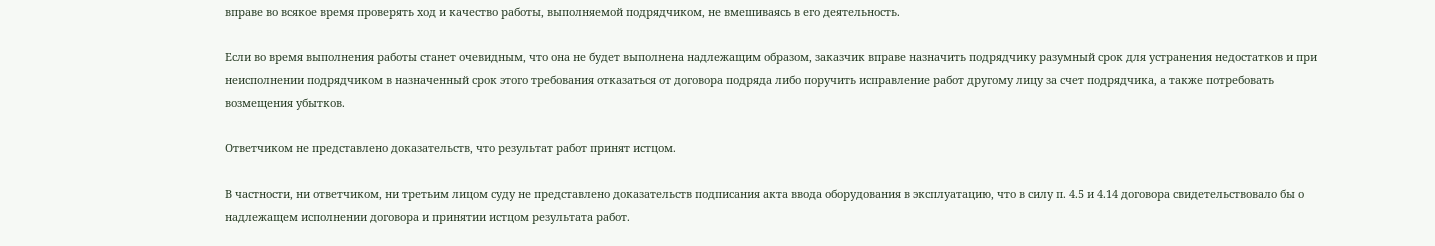вправе во всякое время проверять ход и качество работы, выполняемой подрядчиком, не вмешиваясь в его деятельность.

Если во время выполнения работы станет очевидным, что она не будет выполнена надлежащим образом, заказчик вправе назначить подрядчику разумный срок для устранения недостатков и при неисполнении подрядчиком в назначенный срок этого требования отказаться от договора подряда либо поручить исправление работ другому лицу за счет подрядчика, а также потребовать возмещения убытков.

Ответчиком не представлено доказательств, что результат работ принят истцом.

В частности, ни ответчиком, ни третьим лицом суду не представлено доказательств подписания акта ввода оборудования в эксплуатацию, что в силу п. 4.5 и 4.14 договора свидетельствовало бы о надлежащем исполнении договора и принятии истцом результата работ.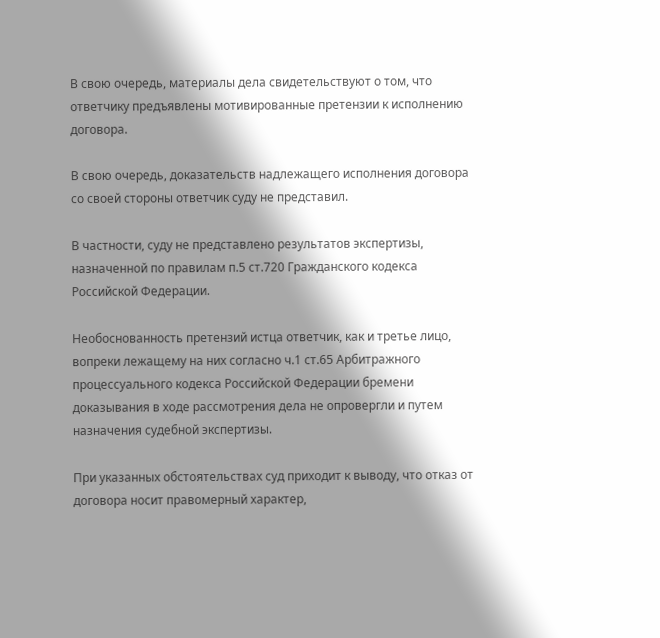В свою очередь, материалы дела свидетельствуют о том, что ответчику предъявлены мотивированные претензии к исполнению договора.

В свою очередь, доказательств надлежащего исполнения договора со своей стороны ответчик суду не представил.

В частности, суду не представлено результатов экспертизы, назначенной по правилам п.5 ст.720 Гражданского кодекса Российской Федерации.

Необоснованность претензий истца ответчик, как и третье лицо, вопреки лежащему на них согласно ч.1 ст.65 Арбитражного процессуального кодекса Российской Федерации бремени доказывания в ходе рассмотрения дела не опровергли и путем назначения судебной экспертизы.

При указанных обстоятельствах суд приходит к выводу, что отказ от договора носит правомерный характер,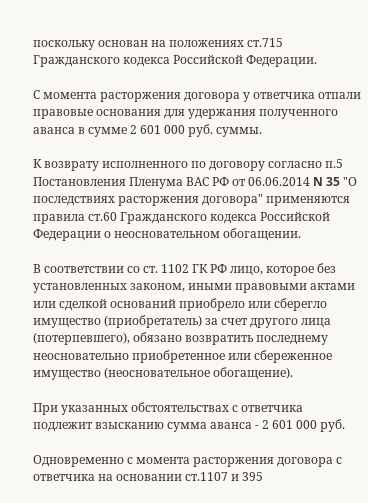поскольку основан на положениях ст.715 Гражданского кодекса Российской Федерации.

С момента расторжения договора у ответчика отпали правовые основания для удержания полученного аванса в сумме 2 601 000 руб. суммы.

К возврату исполненного по договору согласно п.5 Постановления Пленума ВАС РФ от 06.06.2014 N 35 "О последствиях расторжения договора" применяются правила ст.60 Гражданского кодекса Российской Федерации о неосновательном обогащении.

В соответствии со ст. 1102 ГК РФ лицо, которое без установленных законом, иными правовыми актами или сделкой оснований приобрело или сберегло имущество (приобретатель) за счет другого лица (потерпевшего), обязано возвратить последнему неосновательно приобретенное или сбереженное имущество (неосновательное обогащение).

При указанных обстоятельствах с ответчика подлежит взысканию сумма аванса - 2 601 000 руб.

Одновременно с момента расторжения договора с ответчика на основании ст.1107 и 395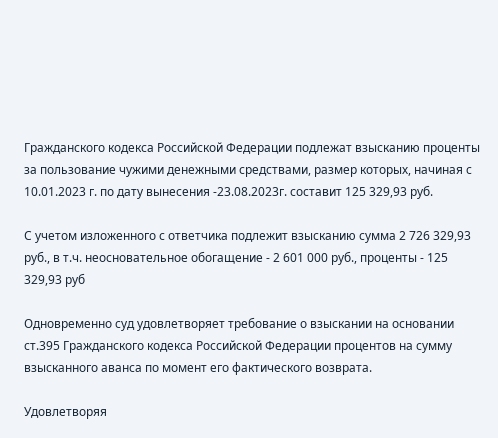Гражданского кодекса Российской Федерации подлежат взысканию проценты за пользование чужими денежными средствами, размер которых, начиная с 10.01.2023 г. по дату вынесения -23.08.2023г. составит 125 329,93 руб.

С учетом изложенного с ответчика подлежит взысканию сумма 2 726 329,93 руб., в т.ч. неосновательное обогащение - 2 601 000 руб., проценты - 125 329,93 руб

Одновременно суд удовлетворяет требование о взыскании на основании ст.395 Гражданского кодекса Российской Федерации процентов на сумму взысканного аванса по момент его фактического возврата.

Удовлетворяя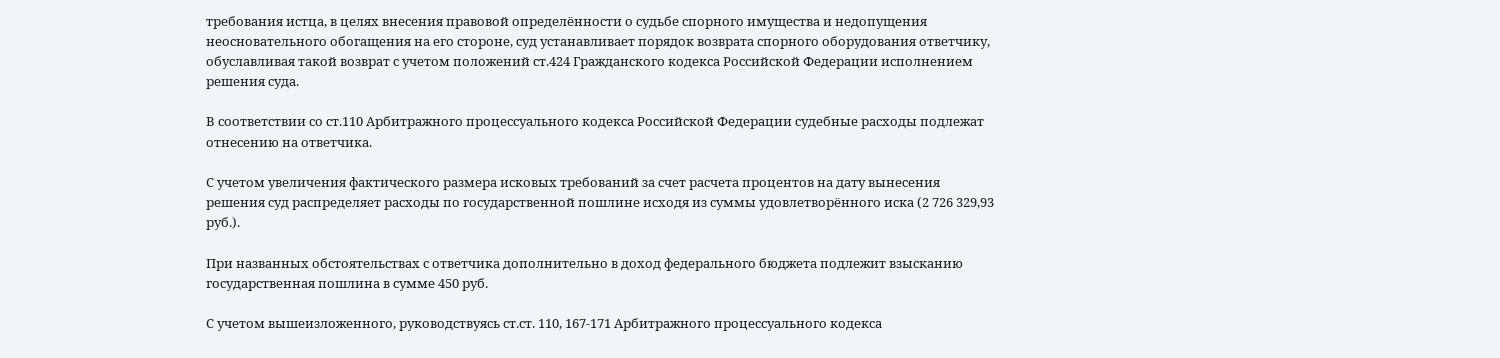требования истца, в целях внесения правовой определённости о судьбе спорного имущества и недопущения неосновательного обогащения на его стороне, суд устанавливает порядок возврата спорного оборудования ответчику, обуславливая такой возврат с учетом положений ст.424 Гражданского кодекса Российской Федерации исполнением решения суда.

В соответствии со ст.110 Арбитражного процессуального кодекса Российской Федерации судебные расходы подлежат отнесению на ответчика.

С учетом увеличения фактического размера исковых требований за счет расчета процентов на дату вынесения решения суд распределяет расходы по государственной пошлине исходя из суммы удовлетворённого иска (2 726 329,93 руб.).

При названных обстоятельствах с ответчика дополнительно в доход федерального бюджета подлежит взысканию государственная пошлина в сумме 450 руб.

С учетом вышеизложенного, руководствуясь ст.ст. 110, 167-171 Арбитражного процессуального кодекса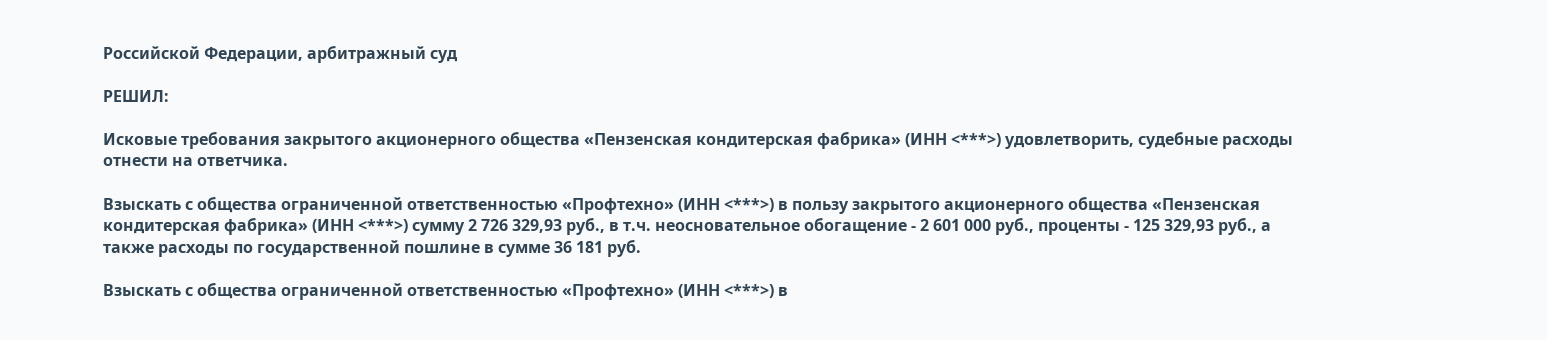Российской Федерации, арбитражный суд

РЕШИЛ:

Исковые требования закрытого акционерного общества «Пензенская кондитерская фабрика» (ИНН <***>) удовлетворить, судебные расходы отнести на ответчика.

Взыскать с общества ограниченной ответственностью «Профтехно» (ИНН <***>) в пользу закрытого акционерного общества «Пензенская кондитерская фабрика» (ИНН <***>) сумму 2 726 329,93 руб., в т.ч. неосновательное обогащение - 2 601 000 руб., проценты - 125 329,93 руб., а также расходы по государственной пошлине в сумме 36 181 руб.

Взыскать с общества ограниченной ответственностью «Профтехно» (ИНН <***>) в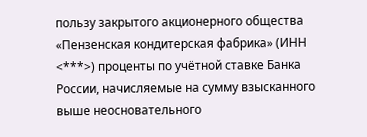пользу закрытого акционерного общества «Пензенская кондитерская фабрика» (ИНН <***>) проценты по учётной ставке Банка России, начисляемые на сумму взысканного выше неосновательного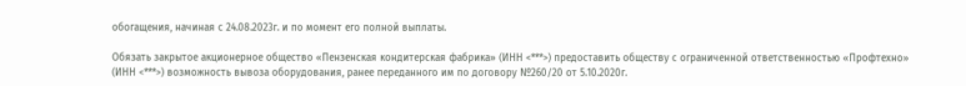обогащения, начиная с 24.08.2023г. и по момент его полной выплаты.

Обязать закрытое акционерное общество «Пензенская кондитерская фабрика» (ИНН <***>) предоставить обществу с ограниченной ответственностью «Профтехно» (ИНН <***>) возможность вывоза оборудования, ранее переданного им по договору №260/20 от 5.10.2020г.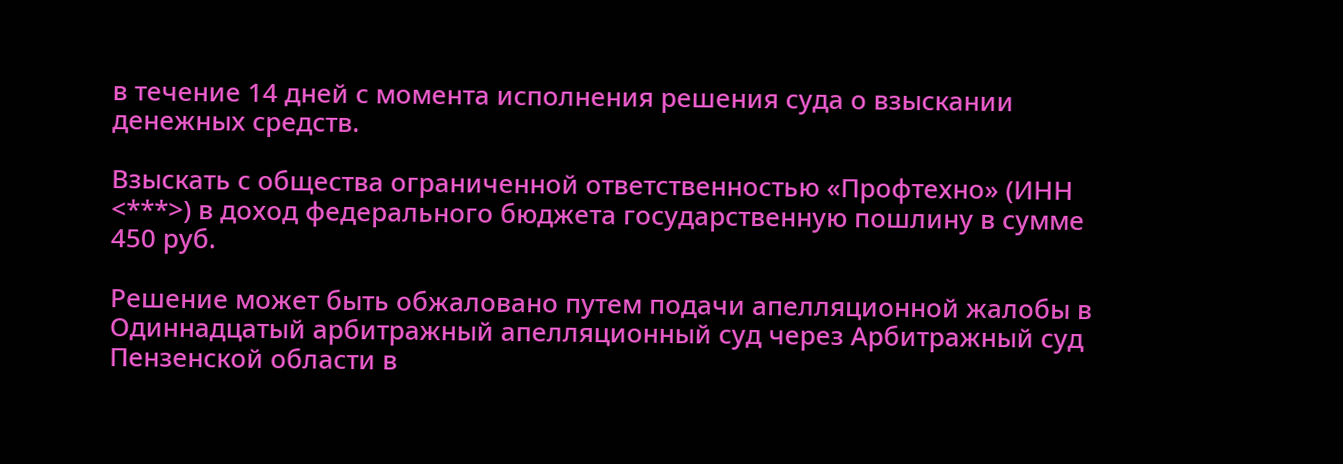в течение 14 дней с момента исполнения решения суда о взыскании денежных средств.

Взыскать с общества ограниченной ответственностью «Профтехно» (ИНН <***>) в доход федерального бюджета государственную пошлину в сумме 450 руб.

Решение может быть обжаловано путем подачи апелляционной жалобы в Одиннадцатый арбитражный апелляционный суд через Арбитражный суд Пензенской области в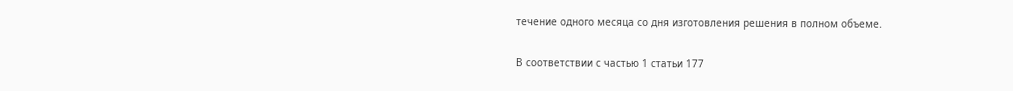течение одного месяца со дня изготовления решения в полном объеме.

В соответствии с частью 1 статьи 177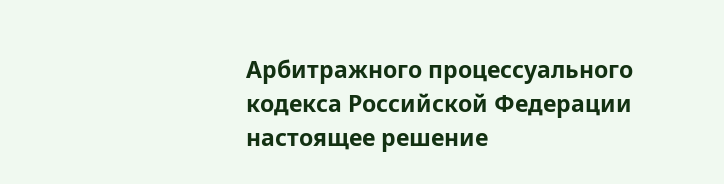Арбитражного процессуального кодекса Российской Федерации настоящее решение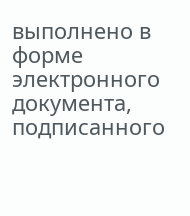выполнено в форме электронного документа, подписанного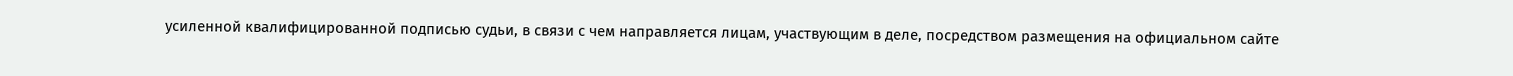усиленной квалифицированной подписью судьи, в связи с чем направляется лицам, участвующим в деле, посредством размещения на официальном сайте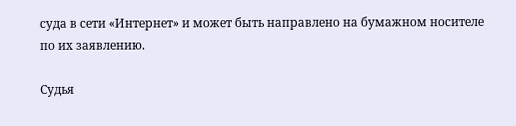суда в сети «Интернет» и может быть направлено на бумажном носителе по их заявлению.

Судья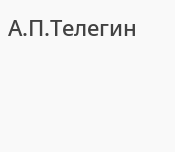А.П.Телегин